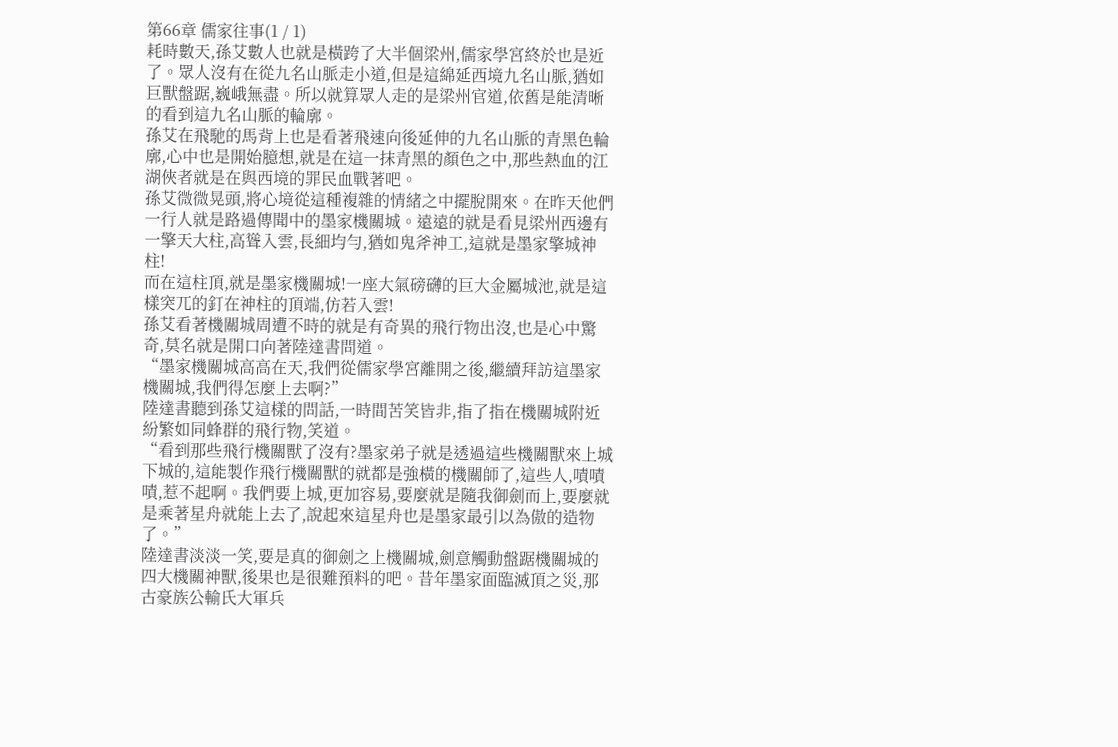第66章 儒家往事(1 / 1)
耗時數天,孫艾數人也就是橫跨了大半個梁州,儒家學宮終於也是近了。眾人沒有在從九名山脈走小道,但是這綿延西境九名山脈,猶如巨獸盤踞,巍峨無盡。所以就算眾人走的是梁州官道,依舊是能清晰的看到這九名山脈的輪廓。
孫艾在飛馳的馬背上也是看著飛速向後延伸的九名山脈的青黑色輪廓,心中也是開始臆想,就是在這一抹青黑的顏色之中,那些熱血的江湖俠者就是在與西境的罪民血戰著吧。
孫艾微微晃頭,將心境從這種複雜的情緒之中擺脫開來。在昨天他們一行人就是路過傳聞中的墨家機關城。遠遠的就是看見梁州西邊有一擎天大柱,高聳入雲,長細均勻,猶如鬼斧神工,這就是墨家擎城神柱!
而在這柱頂,就是墨家機關城!一座大氣磅礴的巨大金屬城池,就是這樣突兀的釘在神柱的頂端,仿若入雲!
孫艾看著機關城周遭不時的就是有奇異的飛行物出沒,也是心中驚奇,莫名就是開口向著陸達書問道。
“墨家機關城高高在天,我們從儒家學宮離開之後,繼續拜訪這墨家機關城,我們得怎麼上去啊?”
陸達書聽到孫艾這樣的問話,一時間苦笑皆非,指了指在機關城附近紛繁如同蜂群的飛行物,笑道。
“看到那些飛行機關獸了沒有?墨家弟子就是透過這些機關獸來上城下城的,這能製作飛行機關獸的就都是強橫的機關師了,這些人,嘖嘖嘖,惹不起啊。我們要上城,更加容易,要麼就是隨我御劍而上,要麼就是乘著星舟就能上去了,說起來這星舟也是墨家最引以為傲的造物了。”
陸達書淡淡一笑,要是真的御劍之上機關城,劍意觸動盤踞機關城的四大機關神獸,後果也是很難預料的吧。昔年墨家面臨滅頂之災,那古豪族公輸氏大軍兵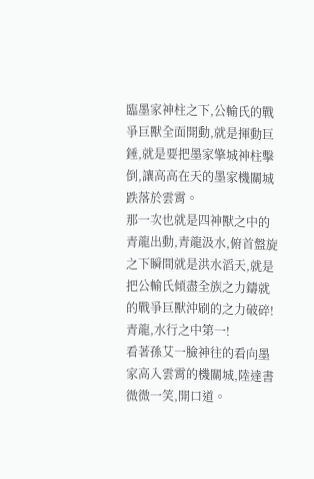臨墨家神柱之下,公輸氏的戰爭巨獸全面開動,就是揮動巨錘,就是要把墨家擎城神柱擊倒,讓高高在天的墨家機關城跌落於雲霄。
那一次也就是四神獸之中的青龍出動,青龍汲水,俯首盤旋之下瞬間就是洪水滔天,就是把公輸氏傾盡全族之力鑄就的戰爭巨獸沖刷的之力破碎!
青龍,水行之中第一!
看著孫艾一臉神往的看向墨家高入雲霄的機關城,陸達書微微一笑,開口道。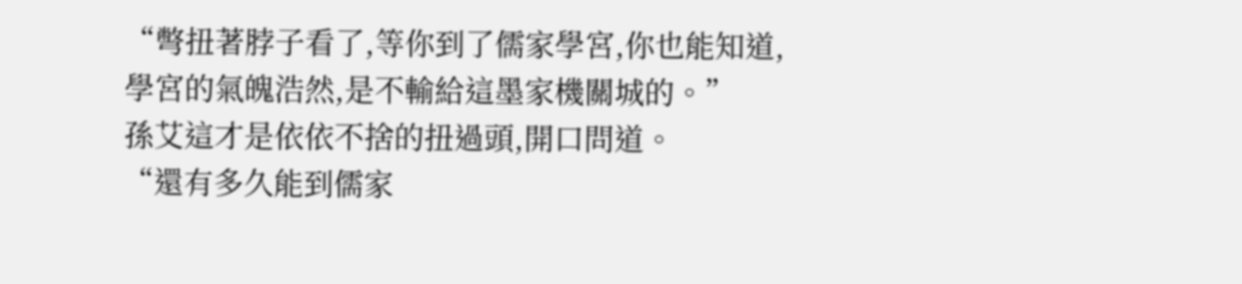“彆扭著脖子看了,等你到了儒家學宮,你也能知道,學宮的氣魄浩然,是不輸給這墨家機關城的。”
孫艾這才是依依不捨的扭過頭,開口問道。
“還有多久能到儒家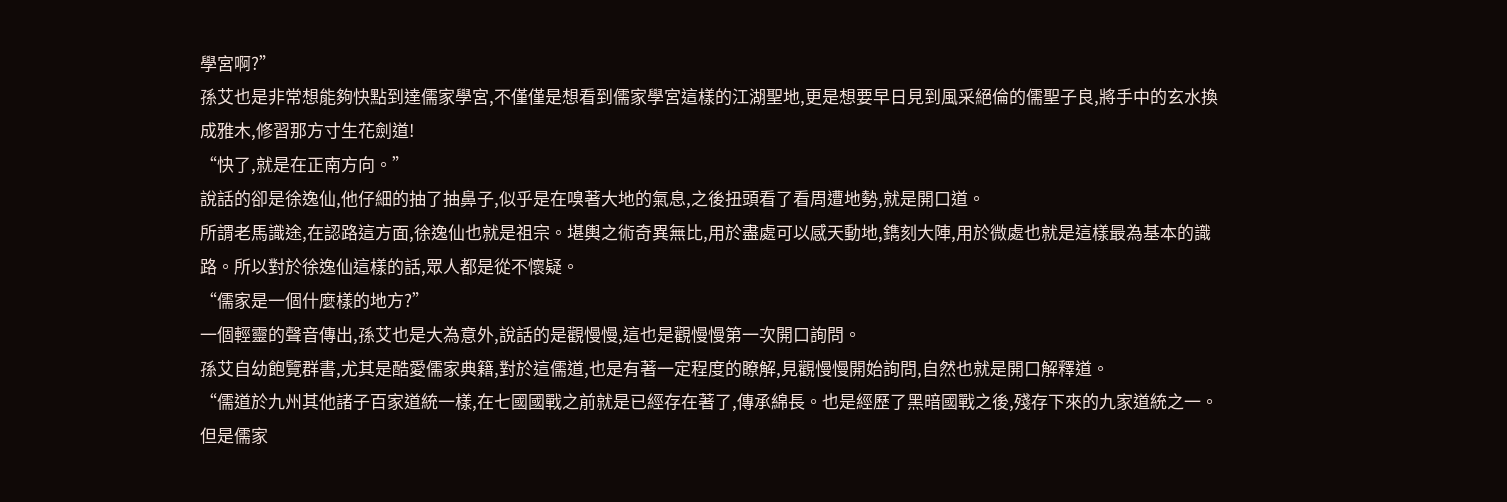學宮啊?”
孫艾也是非常想能夠快點到達儒家學宮,不僅僅是想看到儒家學宮這樣的江湖聖地,更是想要早日見到風采絕倫的儒聖子良,將手中的玄水換成雅木,修習那方寸生花劍道!
“快了,就是在正南方向。”
說話的卻是徐逸仙,他仔細的抽了抽鼻子,似乎是在嗅著大地的氣息,之後扭頭看了看周遭地勢,就是開口道。
所謂老馬識途,在認路這方面,徐逸仙也就是祖宗。堪輿之術奇異無比,用於盡處可以感天動地,鐫刻大陣,用於微處也就是這樣最為基本的識路。所以對於徐逸仙這樣的話,眾人都是從不懷疑。
“儒家是一個什麼樣的地方?”
一個輕靈的聲音傳出,孫艾也是大為意外,說話的是觀慢慢,這也是觀慢慢第一次開口詢問。
孫艾自幼飽覽群書,尤其是酷愛儒家典籍,對於這儒道,也是有著一定程度的瞭解,見觀慢慢開始詢問,自然也就是開口解釋道。
“儒道於九州其他諸子百家道統一樣,在七國國戰之前就是已經存在著了,傳承綿長。也是經歷了黑暗國戰之後,殘存下來的九家道統之一。但是儒家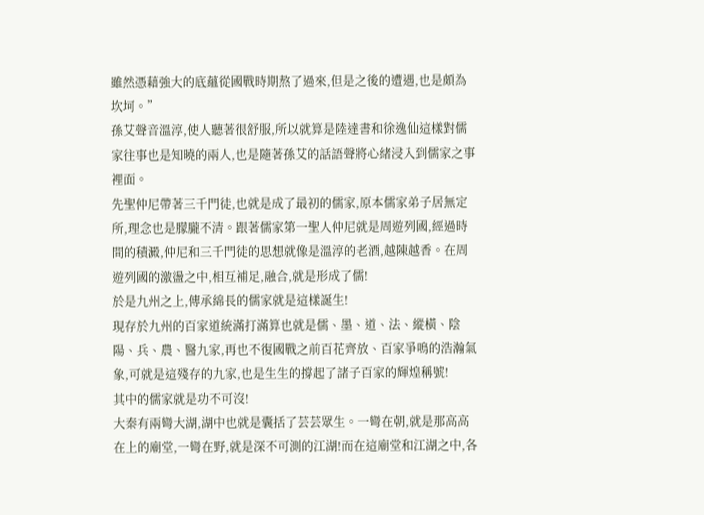雖然憑藉強大的底蘊從國戰時期熬了過來,但是之後的遭遇,也是頗為坎坷。”
孫艾聲音溫淳,使人聽著很舒服,所以就算是陸達書和徐逸仙這樣對儒家往事也是知曉的兩人,也是隨著孫艾的話語聲將心緒浸入到儒家之事裡面。
先聖仲尼帶著三千門徒,也就是成了最初的儒家,原本儒家弟子居無定所,理念也是朦朧不清。跟著儒家第一聖人仲尼就是周遊列國,經過時間的積澱,仲尼和三千門徒的思想就像是溫淳的老酒,越陳越香。在周遊列國的激盪之中,相互補足,融合,就是形成了儒!
於是九州之上,傳承綿長的儒家就是這樣誕生!
現存於九州的百家道統滿打滿算也就是儒、墨、道、法、縱橫、陰陽、兵、農、醫九家,再也不復國戰之前百花齊放、百家爭鳴的浩瀚氣象,可就是這殘存的九家,也是生生的撐起了諸子百家的輝煌稱號!
其中的儒家就是功不可沒!
大秦有兩彎大湖,湖中也就是囊括了芸芸眾生。一彎在朝,就是那高高在上的廟堂,一彎在野,就是深不可測的江湖!而在這廟堂和江湖之中,各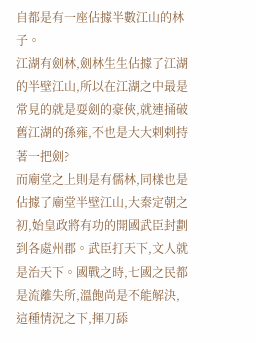自都是有一座佔據半數江山的林子。
江湖有劍林,劍林生生佔據了江湖的半壁江山,所以在江湖之中最是常見的就是耍劍的豪俠,就連捅破舊江湖的孫雍,不也是大大剌剌持著一把劍?
而廟堂之上則是有儒林,同樣也是佔據了廟堂半壁江山,大秦定朝之初,始皇政將有功的開國武臣封劃到各處州郡。武臣打天下,文人就是治天下。國戰之時,七國之民都是流離失所,溫飽尚是不能解決,這種情況之下,揮刀舔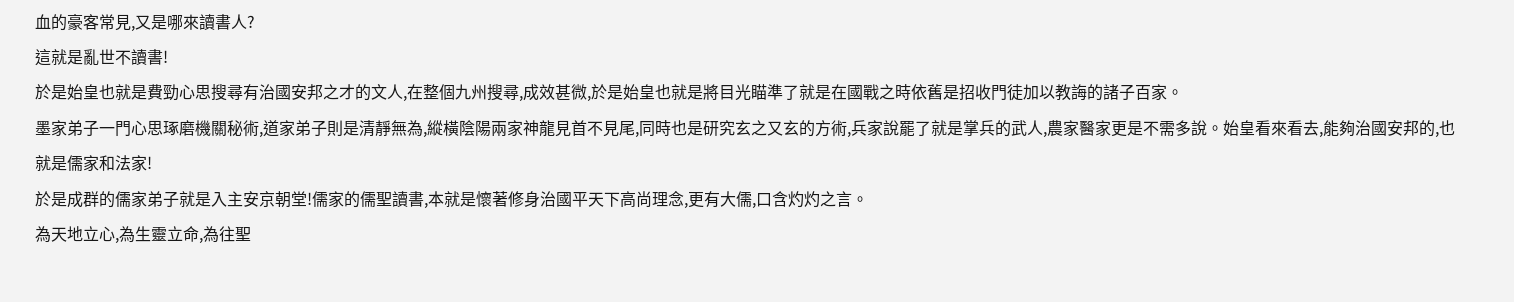血的豪客常見,又是哪來讀書人?
這就是亂世不讀書!
於是始皇也就是費勁心思搜尋有治國安邦之才的文人,在整個九州搜尋,成效甚微,於是始皇也就是將目光瞄準了就是在國戰之時依舊是招收門徒加以教誨的諸子百家。
墨家弟子一門心思琢磨機關秘術,道家弟子則是清靜無為,縱橫陰陽兩家神龍見首不見尾,同時也是研究玄之又玄的方術,兵家說罷了就是掌兵的武人,農家醫家更是不需多說。始皇看來看去,能夠治國安邦的,也就是儒家和法家!
於是成群的儒家弟子就是入主安京朝堂!儒家的儒聖讀書,本就是懷著修身治國平天下高尚理念,更有大儒,口含灼灼之言。
為天地立心,為生靈立命,為往聖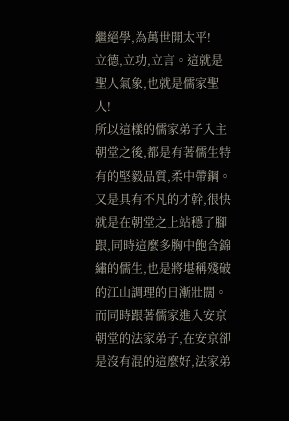繼絕學,為萬世開太平!
立德,立功,立言。這就是聖人氣象,也就是儒家聖人!
所以這樣的儒家弟子入主朝堂之後,都是有著儒生特有的堅毅品質,柔中帶鋼。又是具有不凡的才幹,很快就是在朝堂之上站穩了腳跟,同時這麼多胸中飽含錦繡的儒生,也是將堪稱殘破的江山調理的日漸壯闊。
而同時跟著儒家進入安京朝堂的法家弟子,在安京卻是沒有混的這麼好,法家弟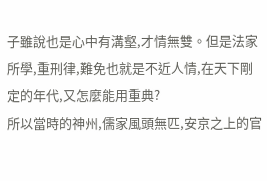子雖說也是心中有溝壑,才情無雙。但是法家所學,重刑律,難免也就是不近人情,在天下剛定的年代,又怎麼能用重典?
所以當時的神州,儒家風頭無匹,安京之上的官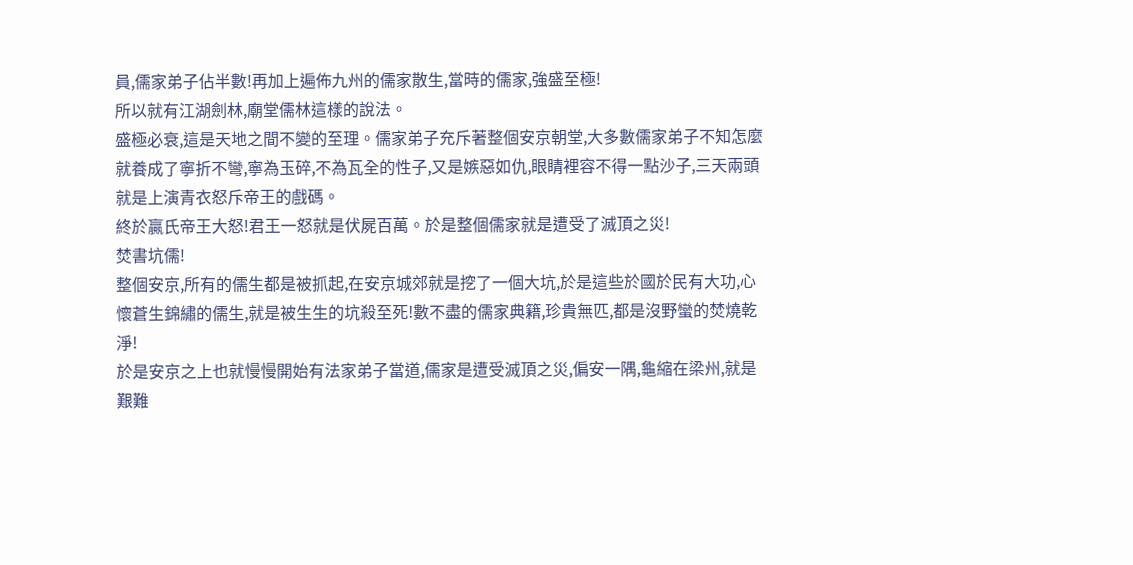員,儒家弟子佔半數!再加上遍佈九州的儒家散生,當時的儒家,強盛至極!
所以就有江湖劍林,廟堂儒林這樣的說法。
盛極必衰,這是天地之間不變的至理。儒家弟子充斥著整個安京朝堂,大多數儒家弟子不知怎麼就養成了寧折不彎,寧為玉碎,不為瓦全的性子,又是嫉惡如仇,眼睛裡容不得一點沙子,三天兩頭就是上演青衣怒斥帝王的戲碼。
終於贏氏帝王大怒!君王一怒就是伏屍百萬。於是整個儒家就是遭受了滅頂之災!
焚書坑儒!
整個安京,所有的儒生都是被抓起,在安京城郊就是挖了一個大坑,於是這些於國於民有大功,心懷蒼生錦繡的儒生,就是被生生的坑殺至死!數不盡的儒家典籍,珍貴無匹,都是沒野蠻的焚燒乾淨!
於是安京之上也就慢慢開始有法家弟子當道,儒家是遭受滅頂之災,偏安一隅,龜縮在梁州,就是艱難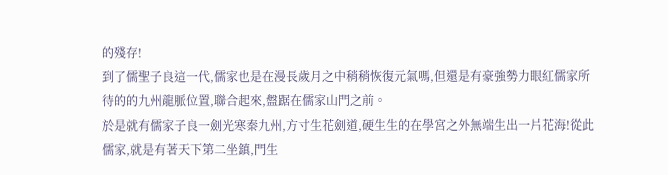的殘存!
到了儒聖子良這一代,儒家也是在漫長歲月之中稍稍恢復元氣嗎,但還是有豪強勢力眼紅儒家所待的的九州龍脈位置,聯合起來,盤踞在儒家山門之前。
於是就有儒家子良一劍光寒秦九州,方寸生花劍道,硬生生的在學宮之外無端生出一片花海!從此儒家,就是有著天下第二坐鎮,門生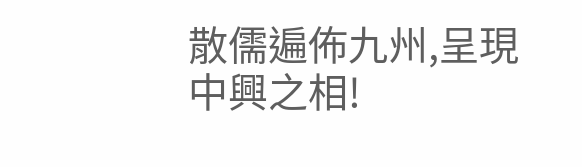散儒遍佈九州,呈現中興之相!